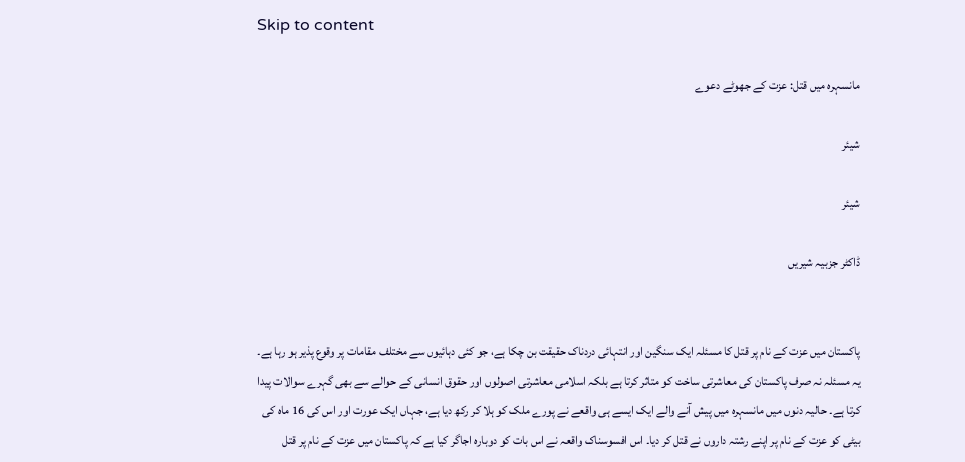Skip to content

مانسہرہ میں قتل: عزت کے جھوٹے دعوے

شیئر

شیئر

ڈاکٹر جزبیہ شیریں


پاکستان میں عزت کے نام پر قتل کا مسئلہ ایک سنگین اور انتہائی دردناک حقیقت بن چکا ہے، جو کئی دہائیوں سے مختلف مقامات پر وقوع پذیر ہو رہا ہے۔ یہ مسئلہ نہ صرف پاکستان کی معاشرتی ساخت کو متاثر کرتا ہے بلکہ اسلامی معاشرتی اصولوں اور حقوق انسانی کے حوالے سے بھی گہرے سوالات پیدا کرتا ہے۔ حالیہ دنوں میں مانسہرہ میں پیش آنے والے ایک ایسے ہی واقعے نے پورے ملک کو ہلا کر رکھ دیا ہے، جہاں ایک عورت اور اس کی 16 ماہ کی بیٹی کو عزت کے نام پر اپنے رشتہ داروں نے قتل کر دیا۔ اس افسوسناک واقعہ نے اس بات کو دوبارہ اجاگر کیا ہے کہ پاکستان میں عزت کے نام پر قتل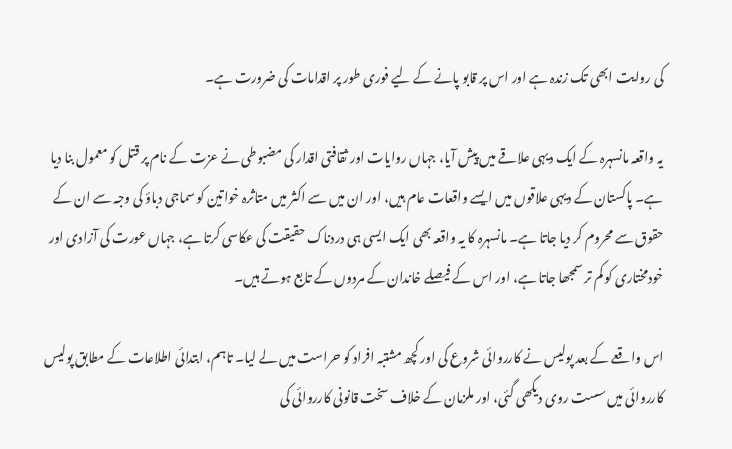کی روایت ابھی تک زندہ ہے اور اس پر قابو پانے کے لیے فوری طور پر اقدامات کی ضرورت ہے۔

یہ واقعہ مانسہرہ کے ایک دیہی علاقے میں پیش آیا، جہاں روایات اور ثقافتی اقدار کی مضبوطی نے عزت کے نام پر قتل کو معمول بنا دیا ہے۔ پاکستان کے دیہی علاقوں میں ایسے واقعات عام ہیں، اور ان میں سے اکثر میں متاثرہ خواتین کو سماجی دباؤ کی وجہ سے ان کے حقوق سے محروم کر دیا جاتا ہے۔ مانسہرہ کا یہ واقعہ بھی ایک ایسی ہی دردناک حقیقت کی عکاسی کرتا ہے، جہاں عورت کی آزادی اور خودمختاری کو کم تر سمجھا جاتا ہے، اور اس کے فیصلے خاندان کے مردوں کے تابع ہوتے ہیں۔

اس واقعے کے بعد پولیس نے کارروائی شروع کی اور کچھ مشتبہ افراد کو حراست میں لے لیا۔ تاہم، ابتدائی اطلاعات کے مطابق پولیس کارروائی میں سست روی دیکھی گئی، اور ملزمان کے خلاف سخت قانونی کارروائی کی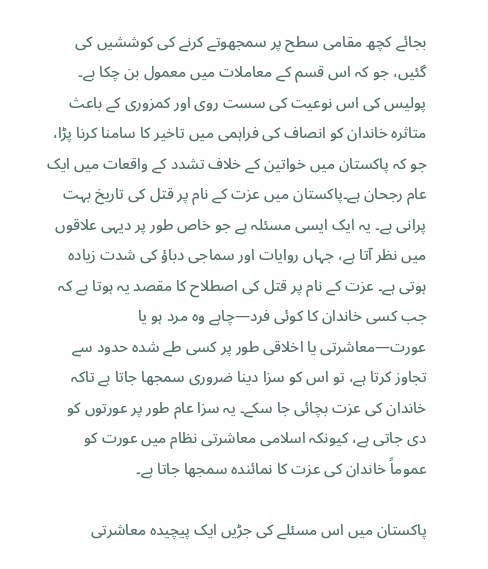بجائے کچھ مقامی سطح پر سمجھوتے کرنے کی کوششیں کی گئیں، جو کہ اس قسم کے معاملات میں معمول بن چکا ہے۔ پولیس کی اس نوعیت کی سست روی اور کمزوری کے باعث متاثرہ خاندان کو انصاف کی فراہمی میں تاخیر کا سامنا کرنا پڑا، جو کہ پاکستان میں خواتین کے خلاف تشدد کے واقعات میں ایک عام رجحان ہے۔پاکستان میں عزت کے نام پر قتل کی تاریخ بہت پرانی ہے۔ یہ ایک ایسی مسئلہ ہے جو خاص طور پر دیہی علاقوں میں نظر آتا ہے، جہاں روایات اور سماجی دباؤ کی شدت زیادہ ہوتی ہے۔ عزت کے نام پر قتل کی اصطلاح کا مقصد یہ ہوتا ہے کہ جب کسی خاندان کا کوئی فرد—چاہے وہ مرد ہو یا عورت—معاشرتی یا اخلاقی طور پر کسی طے شدہ حدود سے تجاوز کرتا ہے، تو اس کو سزا دینا ضروری سمجھا جاتا ہے تاکہ خاندان کی عزت بچائی جا سکے۔ یہ سزا عام طور پر عورتوں کو دی جاتی ہے، کیونکہ اسلامی معاشرتی نظام میں عورت کو عموماً خاندان کی عزت کا نمائندہ سمجھا جاتا ہے۔

پاکستان میں اس مسئلے کی جڑیں ایک پیچیدہ معاشرتی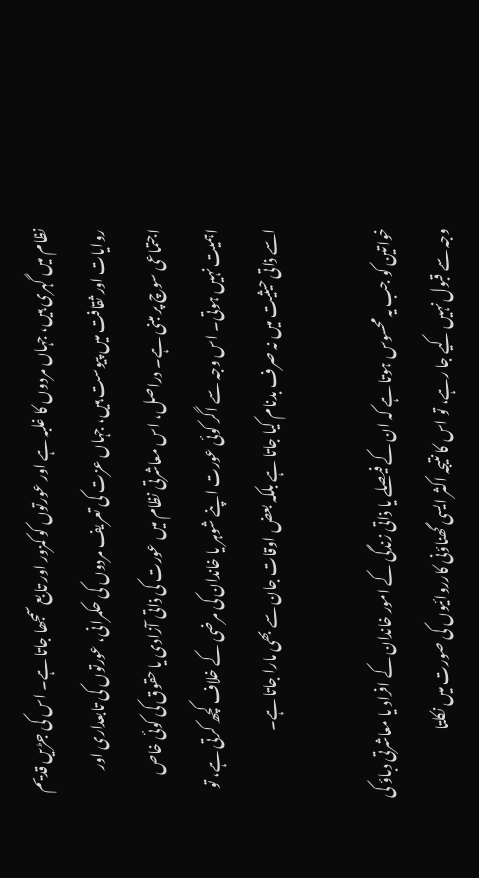نظام میں گہری ہیں، جہاں مردوں کا غلبہ ہے اور عورتوں کو کمزور اور تابع سمجھا جاتا ہے۔ اس کی جڑیں قدیم روایات اور ثقافت میں پیوست ہیں، جہاں عزت کی تعریف مردوں کی حکمرانی، عورتوں کی تابعداری اور اجتماعی سوچ پر مبنی ہے۔ دراصل، اس معاشرتی نظام میں عورت کی ذاتی آزادی یا حقوق کی کوئی خاص اہمیت نہیں ہوتی۔ اس وجہ سے اگر کوئی عورت اپنے شوہر یا خاندان کی مرضی کے خلاف کچھ کرتی ہے، تو اسے ذاتی حیثیت میں نہ صرف بدنام کیا جاتا ہے بلکہ بعض اوقات جان سے بھی مارا جاتا ہے۔

خواتین کو جب یہ محسوس ہوتا ہے کہ ان کے فیصلے یا ذاتی زندگی کے امور خاندان کے افراد یا معاشرتی دباؤ کی وجہ سے قبول نہیں کیے جا رہے، تو اس کا نتیجہ اکثر ایسی گھناؤنی کارروائیوں کی صورت میں نکلتا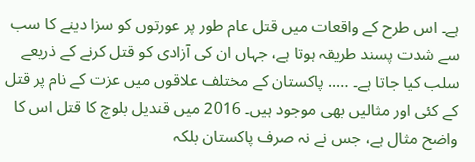ہے۔ اس طرح کے واقعات میں قتل عام طور پر عورتوں کو سزا دینے کا سب سے شدت پسند طریقہ ہوتا ہے، جہاں ان کی آزادی کو قتل کرنے کے ذریعے سلب کیا جاتا ہے۔ ….. پاکستان کے مختلف علاقوں میں عزت کے نام پر قتل کے کئی اور مثالیں بھی موجود ہیں۔ 2016 میں قندیل بلوچ کا قتل اس کا واضح مثال ہے، جس نے نہ صرف پاکستان بلکہ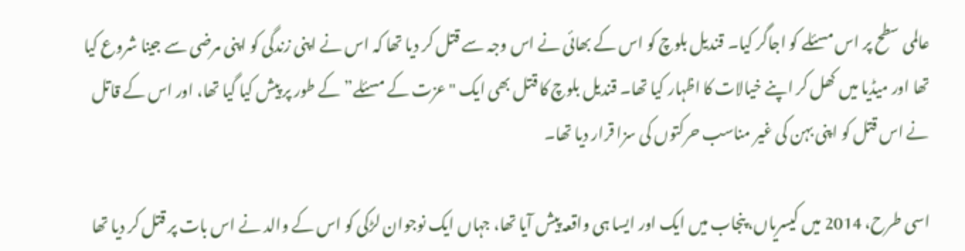عالمی سطح پر اس مسئلے کو اجاگر کیا۔ قندیل بلوچ کو اس کے بھائی نے اس وجہ سے قتل کر دیا تھا کہ اس نے اپنی زندگی کو اپنی مرضی سے جینا شروع کیا تھا اور میڈیا میں کھل کر اپنے خیالات کا اظہار کیا تھا۔ قندیل بلوچ کا قتل بھی ایک "عزت کے مسئلے” کے طور پر پیش کیا گیا تھا، اور اس کے قاتل نے اس قتل کو اپنی بہن کی غیر مناسب حرکتوں کی سزا قرار دیا تھا۔

اسی طرح، 2014 میں کیسریاں، پنجاب میں ایک اور ایسا ہی واقعہ پیش آیا تھا، جہاں ایک نوجوان لڑکی کو اس کے والد نے اس بات پر قتل کر دیا تھا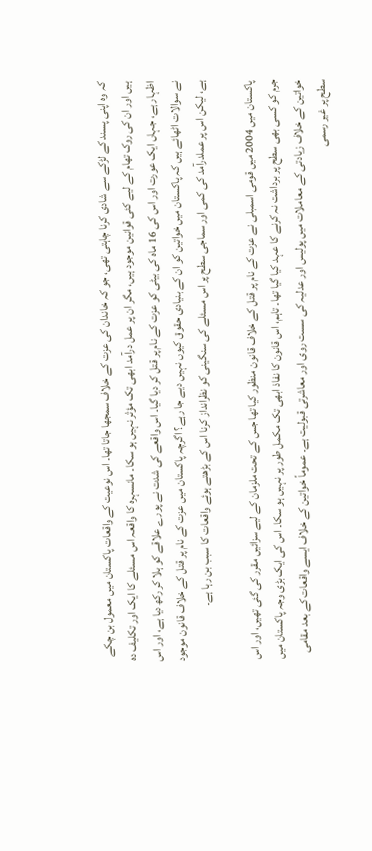کہ وہ اپنی پسند کے لڑکے سے شادی کرنا چاہتی تھی، جو کہ خاندان کی عزت کے خلاف سمجھا جاتا تھا۔ اس نوعیت کے واقعات پاکستان میں معمول بن چکے ہیں اور ان کی روک تھام کے لیے کئی قوانین موجود ہیں، مگر ان پر عمل درآمد ابھی تک مؤثر نہیں ہو سکا۔ مانسہرہ کا واقعہ اس مسئلے کا ایک اور تکلیف دہ اظہار ہے، جہاں ایک عورت اور اس کی 16 ماہ کی بیٹی کو عزت کے نام پر قتل کر دیا گیا۔ اس واقعے کی شدت نے پورے علاقے کو ہلا کر رکھ دیا ہے، اور اس نے سوالات اٹھائے ہیں کہ پاکستان میں خواتین کو ان کے بنیادی حقوق کیوں نہیں دیے جا رہے؟ اگرچہ پاکستان میں عزت کے نام پر قتل کے خلاف قانون موجود ہے، لیکن اس پر عملدرآمد کی کمی اور سماجی سطح پر اس مسئلے کی سنگینی کو نظرانداز کرنا اس کے بڑھتے ہوئے واقعات کا سبب بن رہا ہے۔

پاکستان میں 2004 میں قومی اسمبلی نے عزت کے نام پر قتل کے خلاف قانون منظور کیا تھا جس کے تحت ملزمان کے لیے سزائیں مقرر کی گئی تھیں، اور اس جرم کو کسی بھی سطح پر برداشت نہ کرنے کا عہد کیا گیا تھا۔ تاہم، اس قانون کا نفاذ ابھی تک مکمل طور پر نہیں ہو سکا۔ اس کی ایک بڑی وجہ پاکستان میں خواتین کے خلاف زیادتی کے معاملات میں پولیس اور عدلیہ کی سست روی اور معاشرتی قبولیت ہے۔ عموماً خواتین کے خلاف ایسے واقعات کے بعد مقامی سطح پر غیر رسمی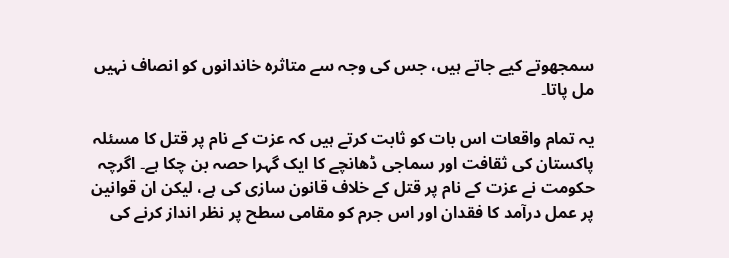سمجھوتے کیے جاتے ہیں، جس کی وجہ سے متاثرہ خاندانوں کو انصاف نہیں مل پاتا۔

یہ تمام واقعات اس بات کو ثابت کرتے ہیں کہ عزت کے نام پر قتل کا مسئلہ پاکستان کی ثقافت اور سماجی ڈھانچے کا ایک گہرا حصہ بن چکا ہے۔ اگرچہ حکومت نے عزت کے نام پر قتل کے خلاف قانون سازی کی ہے، لیکن ان قوانین پر عمل درآمد کا فقدان اور اس جرم کو مقامی سطح پر نظر انداز کرنے کی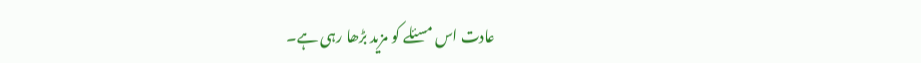عادت اس مسئلے کو مزید بڑھا رہی ہے۔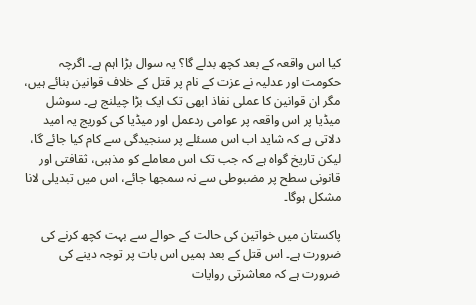کیا اس واقعہ کے بعد کچھ بدلے گا؟ یہ سوال بڑا اہم ہے۔ اگرچہ حکومت اور عدلیہ نے عزت کے نام پر قتل کے خلاف قوانین بنائے ہیں، مگر ان قوانین کا عملی نفاذ ابھی تک ایک بڑا چیلنج ہے۔ سوشل میڈیا پر اس واقعہ پر عوامی ردعمل اور میڈیا کی کوریج یہ امید دلاتی ہے کہ شاید اب اس مسئلے پر سنجیدگی سے کام کیا جائے گا، لیکن تاریخ گواہ ہے کہ جب تک اس معاملے کو مذہبی، ثقافتی اور قانونی سطح پر مضبوطی سے نہ سمجھا جائے، اس میں تبدیلی لانا مشکل ہوگا۔

پاکستان میں خواتین کی حالت کے حوالے سے بہت کچھ کرنے کی ضرورت ہے۔ اس قتل کے بعد ہمیں اس بات پر توجہ دینے کی ضرورت ہے کہ معاشرتی روایات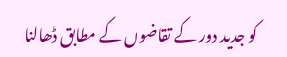کو جدید دور کے تقاضوں کے مطابق ڈھالنا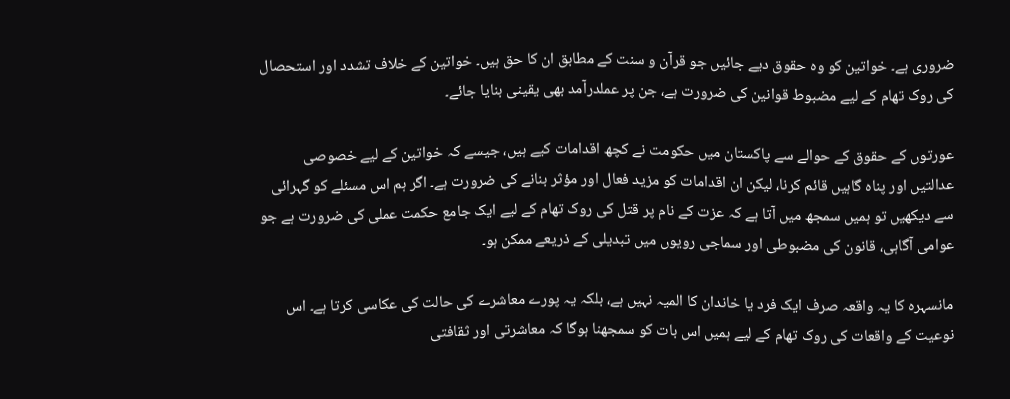ضروری ہے۔ خواتین کو وہ حقوق دیے جائیں جو قرآن و سنت کے مطابق ان کا حق ہیں۔ خواتین کے خلاف تشدد اور استحصال کی روک تھام کے لیے مضبوط قوانین کی ضرورت ہے، جن پر عملدرآمد بھی یقینی بنایا جائے۔

عورتوں کے حقوق کے حوالے سے پاکستان میں حکومت نے کچھ اقدامات کیے ہیں، جیسے کہ خواتین کے لیے خصوصی عدالتیں اور پناہ گاہیں قائم کرنا، لیکن ان اقدامات کو مزید فعال اور مؤثر بنانے کی ضرورت ہے۔ اگر ہم اس مسئلے کو گہرائی سے دیکھیں تو ہمیں سمجھ میں آتا ہے کہ عزت کے نام پر قتل کی روک تھام کے لیے ایک جامع حکمت عملی کی ضرورت ہے جو عوامی آگاہی، قانون کی مضبوطی اور سماجی رویوں میں تبدیلی کے ذریعے ممکن ہو۔

مانسہرہ کا یہ واقعہ صرف ایک فرد یا خاندان کا المیہ نہیں ہے، بلکہ یہ پورے معاشرے کی حالت کی عکاسی کرتا ہے۔ اس نوعیت کے واقعات کی روک تھام کے لیے ہمیں اس بات کو سمجھنا ہوگا کہ معاشرتی اور ثقافتی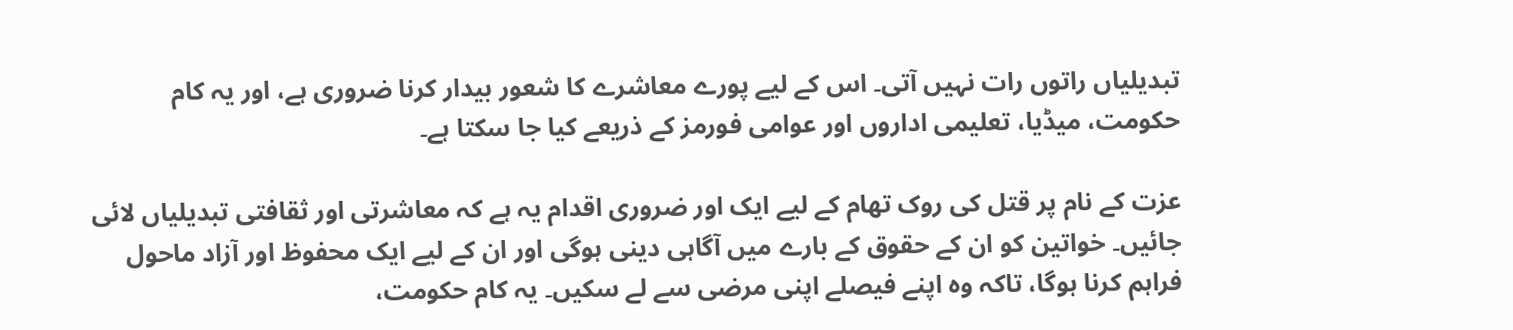تبدیلیاں راتوں رات نہیں آتی۔ اس کے لیے پورے معاشرے کا شعور بیدار کرنا ضروری ہے، اور یہ کام حکومت، میڈیا، تعلیمی اداروں اور عوامی فورمز کے ذریعے کیا جا سکتا ہے۔

عزت کے نام پر قتل کی روک تھام کے لیے ایک اور ضروری اقدام یہ ہے کہ معاشرتی اور ثقافتی تبدیلیاں لائی جائیں۔ خواتین کو ان کے حقوق کے بارے میں آگاہی دینی ہوگی اور ان کے لیے ایک محفوظ اور آزاد ماحول فراہم کرنا ہوگا، تاکہ وہ اپنے فیصلے اپنی مرضی سے لے سکیں۔ یہ کام حکومت،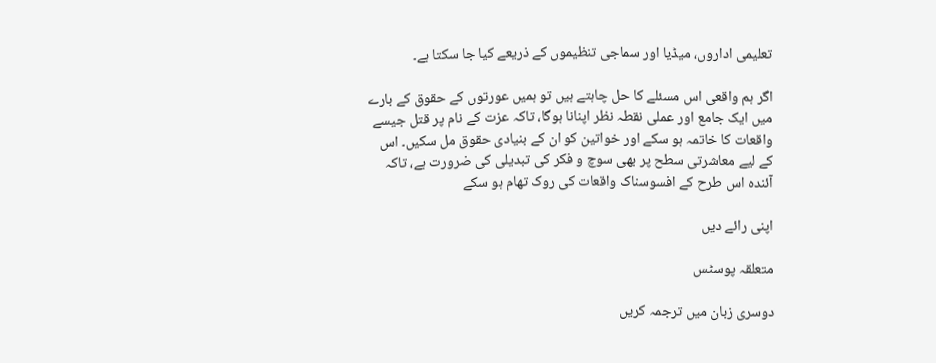تعلیمی اداروں، میڈیا اور سماجی تنظیموں کے ذریعے کیا جا سکتا ہے۔

اگر ہم واقعی اس مسئلے کا حل چاہتے ہیں تو ہمیں عورتوں کے حقوق کے بارے میں ایک جامع اور عملی نقطہ نظر اپنانا ہوگا، تاکہ عزت کے نام پر قتل جیسے واقعات کا خاتمہ ہو سکے اور خواتین کو ان کے بنیادی حقوق مل سکیں۔ اس کے لیے معاشرتی سطح پر بھی سوچ و فکر کی تبدیلی کی ضرورت ہے، تاکہ آئندہ اس طرح کے افسوسناک واقعات کی روک تھام ہو سکے

اپنی رائے دیں

متعلقہ پوسٹس

دوسری زبان میں ترجمہ کریں